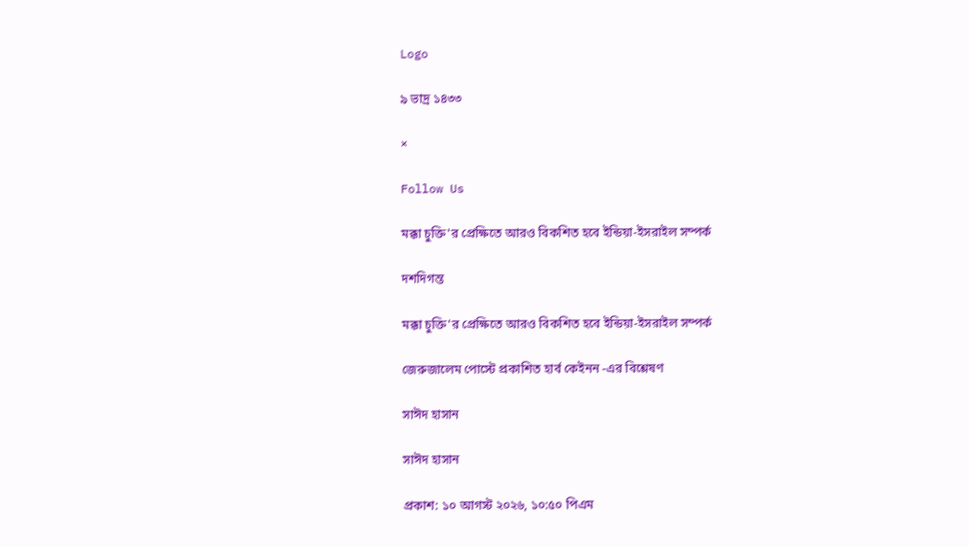Logo

৯ ভাদ্র ১৪৩৩

×

Follow Us

মক্কা চুক্তি'র প্রেক্ষিতে আরও বিকশিত হবে ইন্ডিয়া-ইসরাইল সম্পর্ক

দশদিগন্ত

মক্কা চুক্তি'র প্রেক্ষিতে আরও বিকশিত হবে ইন্ডিয়া-ইসরাইল সম্পর্ক

জেরুজালেম পোস্টে প্রকাশিত হার্ব কেইনন -এর বিশ্লেষণ

সাঈদ হাসান

সাঈদ হাসান

প্রকাশ: ১০ আগস্ট ২০২৬, ১০:৫০ পিএম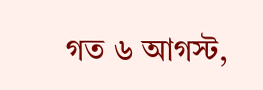গত ৬ আগস্ট,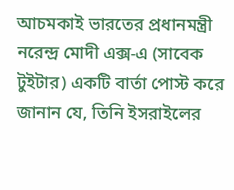আচমকাই ভারতের প্রধানমন্ত্রী নরেন্দ্র মোদী এক্স-এ (সাবেক টুইটার) একটি বার্তা পোস্ট করে জানান যে, তিনি ইসরাইলের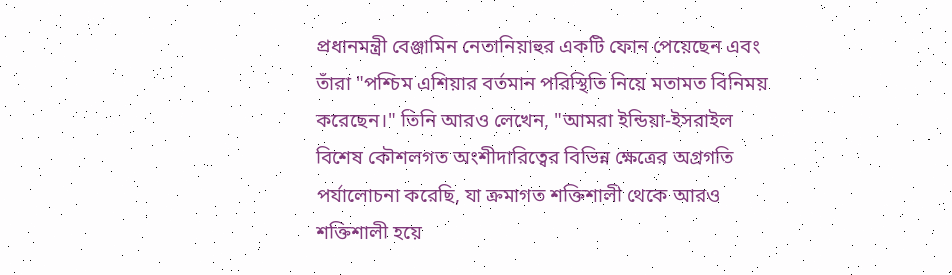প্রধানমন্ত্রী বেঞ্জামিন নেতানিয়াহুর একটি ফোন পেয়েছেন এবং তাঁরা "পশ্চিম এশিয়ার বর্তমান পরিস্থিতি নিয়ে মতামত বিনিময় করেছেন।" তিনি আরও লেখেন, "আমরা ইন্ডিয়া-ইসরাইল বিশেষ কৌশলগত অংশীদারিত্বের বিভিন্ন ক্ষেত্রের অগ্রগতি পর্যালোচনা করেছি, যা ক্রমাগত শক্তিশালী থেকে আরও শক্তিশালী হয়ে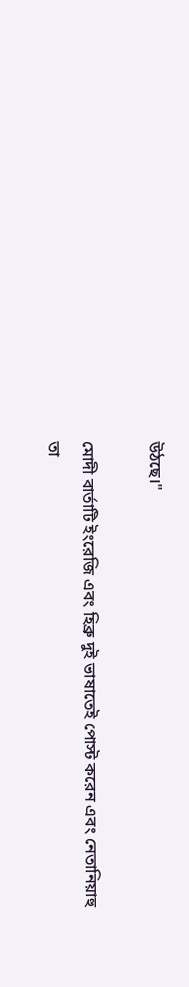উঠছে।"

মোদী বার্তাটি ইংরেজি এবং হিব্রু দুই ভাষাতেই পোস্ট করেন এবং নেতানিয়াহু তা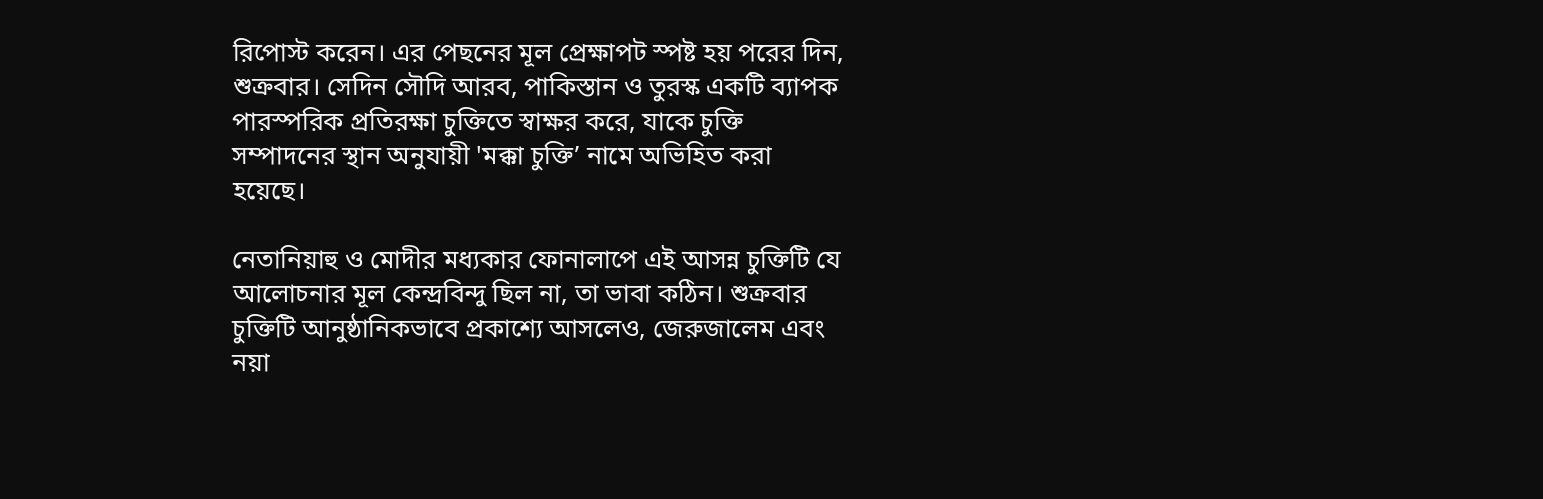রিপোস্ট করেন। এর পেছনের মূল প্রেক্ষাপট স্পষ্ট হয় পরের দিন, শুক্রবার। সেদিন সৌদি আরব, পাকিস্তান ও তুরস্ক একটি ব্যাপক পারস্পরিক প্রতিরক্ষা চুক্তিতে স্বাক্ষর করে, যাকে চুক্তি সম্পাদনের স্থান অনুযায়ী 'মক্কা চুক্তি’ নামে অভিহিত করা হয়েছে।

নেতানিয়াহু ও মোদীর মধ্যকার ফোনালাপে এই আসন্ন চুক্তিটি যে আলোচনার মূল কেন্দ্রবিন্দু ছিল না, তা ভাবা কঠিন। শুক্রবার চুক্তিটি আনুষ্ঠানিকভাবে প্রকাশ্যে আসলেও, জেরুজালেম এবং নয়া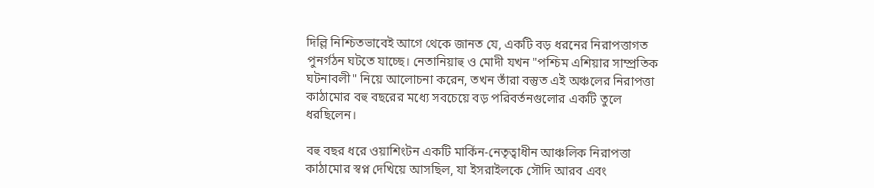দিল্লি নিশ্চিতভাবেই আগে থেকে জানত যে, একটি বড় ধরনের নিরাপত্তাগত পুনর্গঠন ঘটতে যাচ্ছে। নেতানিয়াহু ও মোদী যখন "পশ্চিম এশিয়ার সাম্প্রতিক ঘটনাবলী" নিয়ে আলোচনা করেন, তখন তাঁরা বস্তুত এই অঞ্চলের নিরাপত্তা কাঠামোর বহু বছরের মধ্যে সবচেয়ে বড় পরিবর্তনগুলোর একটি তুলে ধরছিলেন।

বহু বছর ধরে ওয়াশিংটন একটি মার্কিন-নেতৃত্বাধীন আঞ্চলিক নিরাপত্তা কাঠামোর স্বপ্ন দেখিয়ে আসছিল, যা ইসরাইলকে সৌদি আরব এবং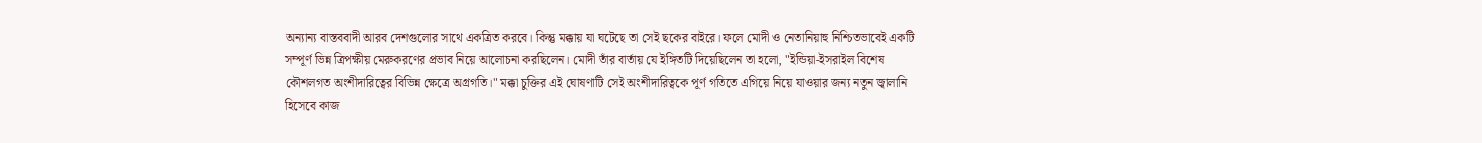অন্যান্য বাস্তববাদী আরব দেশগুলোর সাথে একত্রিত করবে। কিন্তু মক্কায় যা ঘটেছে তা সেই ছকের বাইরে। ফলে মোদী ও নেতানিয়াহু নিশ্চিতভাবেই একটি সম্পূর্ণ ভিন্ন ত্রিপক্ষীয় মেরুকরণের প্রভাব নিয়ে আলোচনা করছিলেন। মোদী তাঁর বার্তায় যে ইঙ্গিতটি দিয়েছিলেন তা হলো, "ইন্ডিয়া-ইসরাইল বিশেষ কৌশলগত অংশীদারিত্বের বিভিন্ন ক্ষেত্রে অগ্রগতি।" মক্কা চুক্তির এই ঘোষণাটি সেই অংশীদারিত্বকে পূর্ণ গতিতে এগিয়ে নিয়ে যাওয়ার জন্য নতুন জ্বালানি হিসেবে কাজ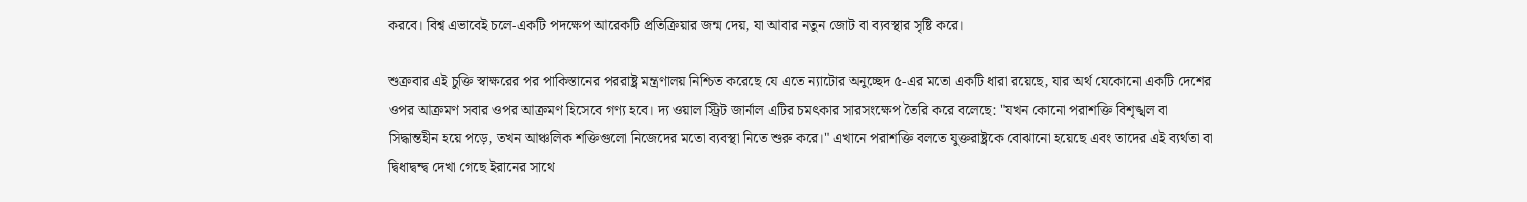করবে। বিশ্ব এভাবেই চলে-একটি পদক্ষেপ আরেকটি প্রতিক্রিয়ার জন্ম দেয়, যা আবার নতুন জোট বা ব্যবস্থার সৃষ্টি করে।

শুক্রবার এই চুক্তি স্বাক্ষরের পর পাকিস্তানের পররাষ্ট্র মন্ত্রণালয় নিশ্চিত করেছে যে এতে ন্যাটোর অনুচ্ছেদ ৫-এর মতো একটি ধারা রয়েছে, যার অর্থ যেকোনো একটি দেশের ওপর আক্রমণ সবার ওপর আক্রমণ হিসেবে গণ্য হবে। দ্য ওয়াল স্ট্রিট জার্নাল এটির চমৎকার সারসংক্ষেপ তৈরি করে বলেছে: "যখন কোনো পরাশক্তি বিশৃঙ্খল বা সিদ্ধান্তহীন হয়ে পড়ে, তখন আঞ্চলিক শক্তিগুলো নিজেদের মতো ব্যবস্থা নিতে শুরু করে।" এখানে পরাশক্তি বলতে যুক্তরাষ্ট্রকে বোঝানো হয়েছে এবং তাদের এই ব্যর্থতা বা দ্বিধাদ্বন্দ্ব দেখা গেছে ইরানের সাথে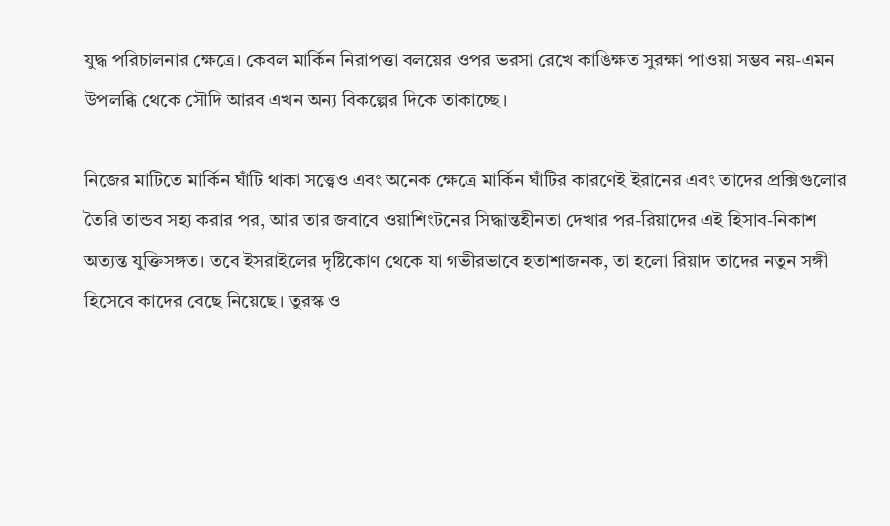যুদ্ধ পরিচালনার ক্ষেত্রে। কেবল মার্কিন নিরাপত্তা বলয়ের ওপর ভরসা রেখে কাঙিক্ষত সুরক্ষা পাওয়া সম্ভব নয়-এমন উপলব্ধি থেকে সৌদি আরব এখন অন্য বিকল্পের দিকে তাকাচ্ছে।

নিজের মাটিতে মার্কিন ঘাঁটি থাকা সত্ত্বেও এবং অনেক ক্ষেত্রে মার্কিন ঘাঁটির কারণেই ইরানের এবং তাদের প্রক্সিগুলোর তৈরি তান্ডব সহ্য করার পর, আর তার জবাবে ওয়াশিংটনের সিদ্ধান্তহীনতা দেখার পর-রিয়াদের এই হিসাব-নিকাশ অত্যন্ত যুক্তিসঙ্গত। তবে ইসরাইলের দৃষ্টিকোণ থেকে যা গভীরভাবে হতাশাজনক, তা হলো রিয়াদ তাদের নতুন সঙ্গী হিসেবে কাদের বেছে নিয়েছে। তুরস্ক ও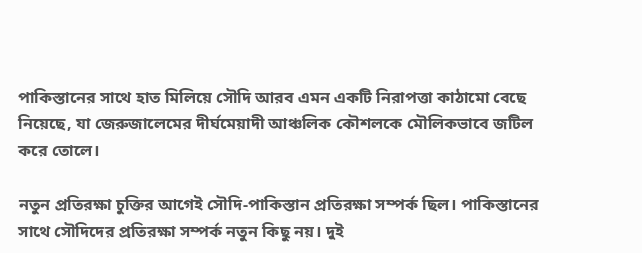পাকিস্তানের সাথে হাত মিলিয়ে সৌদি আরব এমন একটি নিরাপত্তা কাঠামো বেছে নিয়েছে, যা জেরুজালেমের দীর্ঘমেয়াদী আঞ্চলিক কৌশলকে মৌলিকভাবে জটিল করে তোলে।

নতুন প্রতিরক্ষা চুক্তির আগেই সৌদি-পাকিস্তান প্রতিরক্ষা সম্পর্ক ছিল। পাকিস্তানের সাথে সৌদিদের প্রতিরক্ষা সম্পর্ক নতুন কিছু নয়। দুই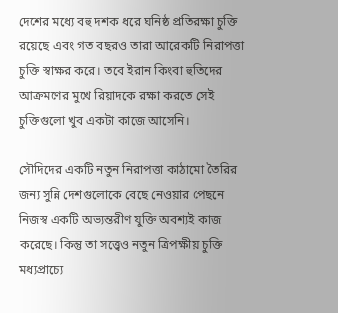দেশের মধ্যে বহু দশক ধরে ঘনিষ্ঠ প্রতিরক্ষা চুক্তি রয়েছে এবং গত বছরও তারা আরেকটি নিরাপত্তা চুক্তি স্বাক্ষর করে। তবে ইরান কিংবা হুতিদের আক্রমণের মুখে রিয়াদকে রক্ষা করতে সেই চুক্তিগুলো খুব একটা কাজে আসেনি।

সৌদিদের একটি নতুন নিরাপত্তা কাঠামো তৈরির জন্য সুন্নি দেশগুলোকে বেছে নেওয়ার পেছনে নিজস্ব একটি অভ্যন্তরীণ যুক্তি অবশ্যই কাজ করেছে। কিন্তু তা সত্ত্বেও নতুন ত্রিপক্ষীয় চুক্তি মধ্যপ্রাচ্যে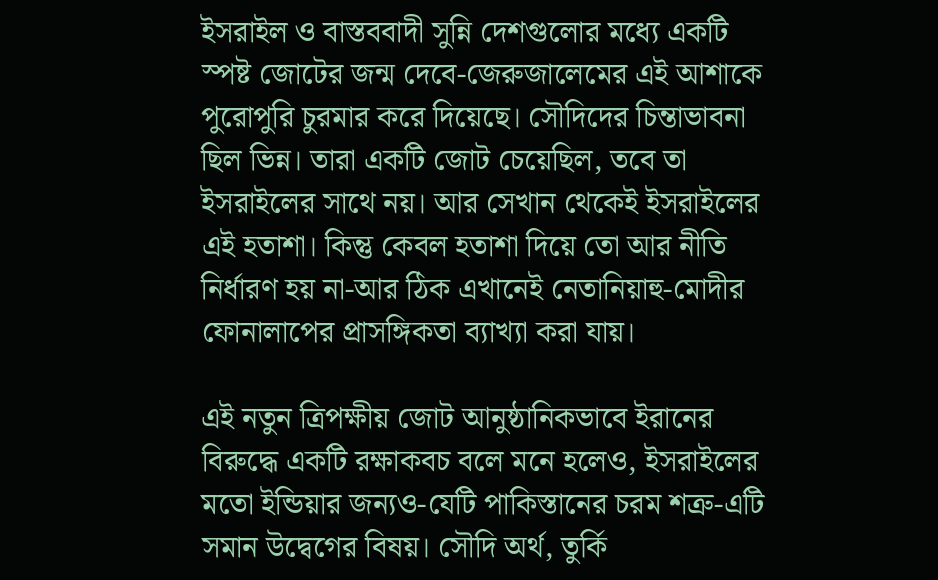ইসরাইল ও বাস্তববাদী সুন্নি দেশগুলোর মধ্যে একটি স্পষ্ট জোটের জন্ম দেবে-জেরুজালেমের এই আশাকে পুরোপুরি চুরমার করে দিয়েছে। সৌদিদের চিন্তাভাবনা ছিল ভিন্ন। তারা একটি জোট চেয়েছিল, তবে তা ইসরাইলের সাথে নয়। আর সেখান থেকেই ইসরাইলের এই হতাশা। কিন্তু কেবল হতাশা দিয়ে তো আর নীতি নির্ধারণ হয় না-আর ঠিক এখানেই নেতানিয়াহু-মোদীর ফোনালাপের প্রাসঙ্গিকতা ব্যাখ্যা করা যায়।

এই নতুন ত্রিপক্ষীয় জোট আনুষ্ঠানিকভাবে ইরানের বিরুদ্ধে একটি রক্ষাকবচ বলে মনে হলেও, ইসরাইলের মতো ইন্ডিয়ার জন্যও-যেটি পাকিস্তানের চরম শত্রু-এটি সমান উদ্বেগের বিষয়। সৌদি অর্থ, তুর্কি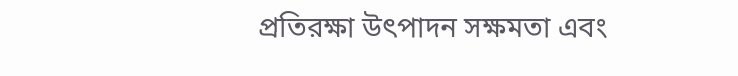প্রতিরক্ষা উৎপাদন সক্ষমতা এবং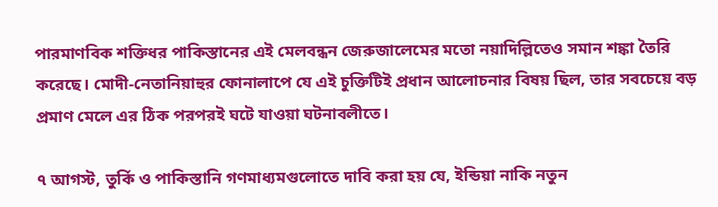পারমাণবিক শক্তিধর পাকিস্তানের এই মেলবন্ধন জেরুজালেমের মতো নয়াদিল্লিতেও সমান শঙ্কা তৈরি করেছে। মোদী-নেতানিয়াহুর ফোনালাপে যে এই চুক্তিটিই প্রধান আলোচনার বিষয় ছিল, তার সবচেয়ে বড় প্রমাণ মেলে এর ঠিক পরপরই ঘটে যাওয়া ঘটনাবলীতে।

৭ আগস্ট, তুর্কি ও পাকিস্তানি গণমাধ্যমগুলোতে দাবি করা হয় যে, ইন্ডিয়া নাকি নতুন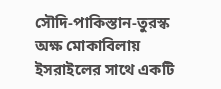সৌদি-পাকিস্তান-তুরস্ক অক্ষ মোকাবিলায় ইসরাইলের সাথে একটি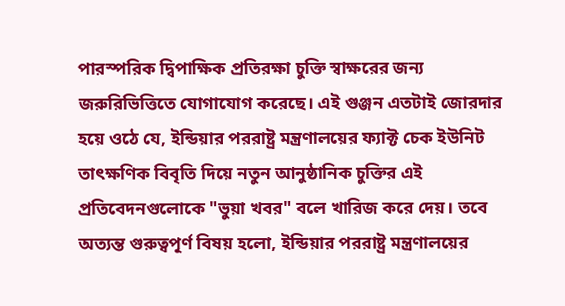পারস্পরিক দ্বিপাক্ষিক প্রতিরক্ষা চুক্তি স্বাক্ষরের জন্য জরুরিভিত্তিতে যোগাযোগ করেছে। এই গুঞ্জন এতটাই জোরদার হয়ে ওঠে যে, ইন্ডিয়ার পররাষ্ট্র মন্ত্রণালয়ের ফ্যাক্ট চেক ইউনিট তাৎক্ষণিক বিবৃতি দিয়ে নতুন আনুষ্ঠানিক চুক্তির এই প্রতিবেদনগুলোকে "ভুয়া খবর" বলে খারিজ করে দেয়। তবে অত্যন্ত গুরুত্বপূর্ণ বিষয় হলো, ইন্ডিয়ার পররাষ্ট্র মন্ত্রণালয়ের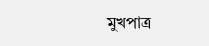মুখপাত্র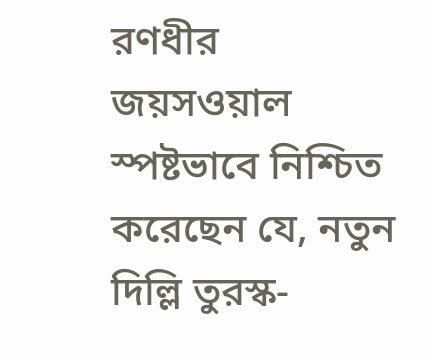রণধীর জয়সওয়াল স্পষ্টভাবে নিশ্চিত করেছেন যে, নতুন দিল্লি তুরস্ক-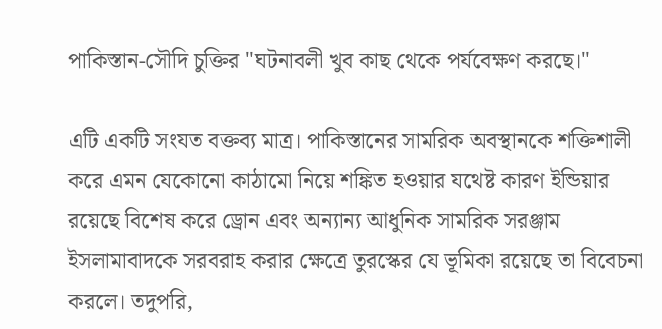পাকিস্তান-সৌদি চুক্তির "ঘটনাবলী খুব কাছ থেকে পর্যবেক্ষণ করছে।"

এটি একটি সংযত বক্তব্য মাত্র। পাকিস্তানের সামরিক অবস্থানকে শক্তিশালী করে এমন যেকোনো কাঠামো নিয়ে শঙ্কিত হওয়ার যথেষ্ট কারণ ইন্ডিয়ার রয়েছে বিশেষ করে ড্রোন এবং অন্যান্য আধুনিক সামরিক সরঞ্জাম ইসলামাবাদকে সরবরাহ করার ক্ষেত্রে তুরস্কের যে ভূমিকা রয়েছে তা বিবেচনা করলে। তদুপরি,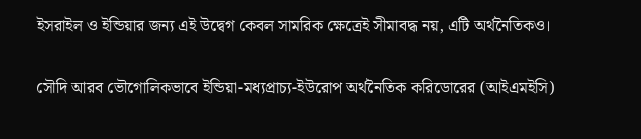ইসরাইল ও ইন্ডিয়ার জন্য এই উদ্বেগ কেবল সামরিক ক্ষেত্রেই সীমাবদ্ধ নয়, এটি অর্থনৈতিকও।

সৌদি আরব ভৌগোলিকভাবে ইন্ডিয়া-মধ্যপ্রাচ্য-ইউরোপ অর্থনৈতিক করিডোরের (আইএমইসি)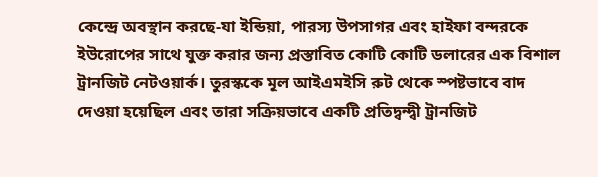কেন্দ্রে অবস্থান করছে-যা ইন্ডিয়া, পারস্য উপসাগর এবং হাইফা বন্দরকে ইউরোপের সাথে যুক্ত করার জন্য প্রস্তাবিত কোটি কোটি ডলারের এক বিশাল ট্রানজিট নেটওয়ার্ক। তুরস্ককে মূল আইএমইসি রুট থেকে স্পষ্টভাবে বাদ দেওয়া হয়েছিল এবং তারা সক্রিয়ভাবে একটি প্রতিদ্বন্দ্বী ট্রানজিট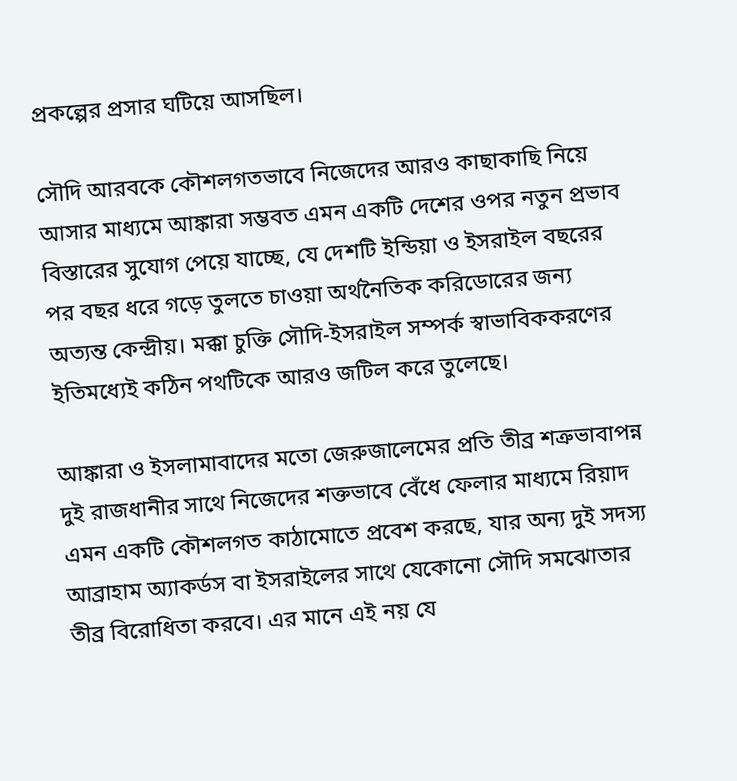প্রকল্পের প্রসার ঘটিয়ে আসছিল।

সৌদি আরবকে কৌশলগতভাবে নিজেদের আরও কাছাকাছি নিয়ে আসার মাধ্যমে আঙ্কারা সম্ভবত এমন একটি দেশের ওপর নতুন প্রভাব বিস্তারের সুযোগ পেয়ে যাচ্ছে, যে দেশটি ইন্ডিয়া ও ইসরাইল বছরের পর বছর ধরে গড়ে তুলতে চাওয়া অর্থনৈতিক করিডোরের জন্য অত্যন্ত কেন্দ্রীয়। মক্কা চুক্তি সৌদি-ইসরাইল সম্পর্ক স্বাভাবিককরণের ইতিমধ্যেই কঠিন পথটিকে আরও জটিল করে তুলেছে।

আঙ্কারা ও ইসলামাবাদের মতো জেরুজালেমের প্রতি তীব্র শত্রুভাবাপন্ন দুই রাজধানীর সাথে নিজেদের শক্তভাবে বেঁধে ফেলার মাধ্যমে রিয়াদ এমন একটি কৌশলগত কাঠামোতে প্রবেশ করছে, যার অন্য দুই সদস্য আব্রাহাম অ্যাকর্ডস বা ইসরাইলের সাথে যেকোনো সৌদি সমঝোতার তীব্র বিরোধিতা করবে। এর মানে এই নয় যে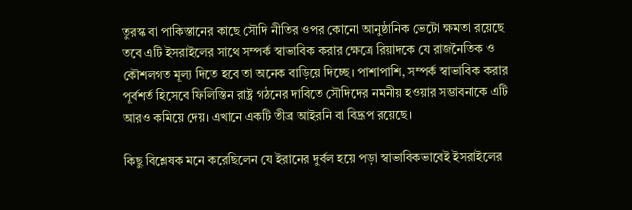তুরস্ক বা পাকিস্তানের কাছে সৌদি নীতির ওপর কোনো আনুষ্ঠানিক ভেটো ক্ষমতা রয়েছে তবে এটি ইসরাইলের সাথে সম্পর্ক স্বাভাবিক করার ক্ষেত্রে রিয়াদকে যে রাজনৈতিক ও কৌশলগত মূল্য দিতে হবে তা অনেক বাড়িয়ে দিচ্ছে। পাশাপাশি, সম্পর্ক স্বাভাবিক করার পূর্বশর্ত হিসেবে ফিলিস্তিন রাষ্ট্র গঠনের দাবিতে সৌদিদের নমনীয় হওয়ার সম্ভাবনাকে এটি আরও কমিয়ে দেয়। এখানে একটি তীব্র আইরনি বা বিদ্রূপ রয়েছে।

কিছু বিশ্লেষক মনে করেছিলেন যে ইরানের দুর্বল হয়ে পড়া স্বাভাবিকভাবেই ইসরাইলের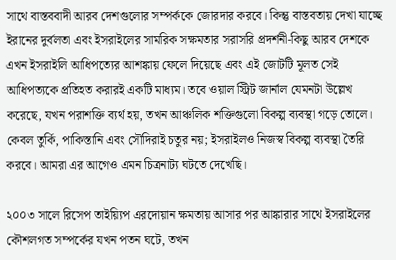সাথে বাস্তববাদী আরব দেশগুলোর সম্পর্ককে জোরদার করবে। কিন্তু বাস্তবতায় দেখা যাচ্ছে ইরানের দুর্বলতা এবং ইসরাইলের সামরিক সক্ষমতার সরাসরি প্রদর্শনী-কিছু আরব দেশকে এখন ইসরাইলি আধিপত্যের আশঙ্কায় ফেলে দিয়েছে এবং এই জোটটি মূলত সেই আধিপত্যকে প্রতিহত করারই একটি মাধ্যম। তবে ওয়াল স্ট্রিট জার্নাল যেমনটা উল্লেখ করেছে, যখন পরাশক্তি ব্যর্থ হয়, তখন আঞ্চলিক শক্তিগুলো বিকল্প ব্যবস্থা গড়ে তোলে। কেবল তুর্কি, পাকিস্তানি এবং সৌদিরাই চতুর নয়; ইসরাইলও নিজস্ব বিকল্প ব্যবস্থা তৈরি করবে। আমরা এর আগেও এমন চিত্রনাট্য ঘটতে দেখেছি।

২০০৩ সালে রিসেপ তাইয়্যিপ এরদোয়ান ক্ষমতায় আসার পর আঙ্কারার সাথে ইসরাইলের কৌশলগত সম্পর্কের যখন পতন ঘটে, তখন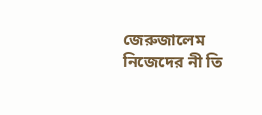জেরুজালেম নিজেদের নী তি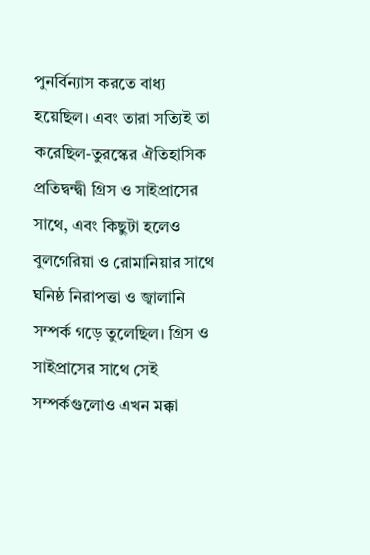পুনর্বিন্যাস করতে বাধ্য হয়েছিল। এবং তারা সত্যিই তা করেছিল-তুরস্কের ঐতিহাসিক প্রতিদ্বন্দ্বী গ্রিস ও সাইপ্রাসের সাথে, এবং কিছুটা হলেও বুলগেরিয়া ও রোমানিয়ার সাথে ঘনিষ্ঠ নিরাপত্তা ও জ্বালানি সম্পর্ক গড়ে তুলেছিল। গ্রিস ও সাইপ্রাসের সাথে সেই সম্পর্কগুলোও এখন মক্কা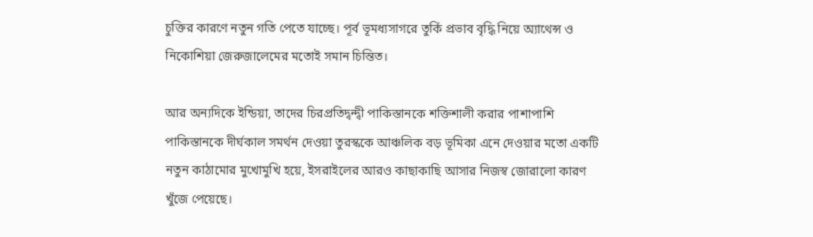চুক্তির কারণে নতুন গতি পেতে যাচ্ছে। পূর্ব ভূমধ্যসাগরে তুর্কি প্রভাব বৃদ্ধি নিয়ে অ্যাথেন্স ও নিকোশিয়া জেরুজালেমের মতোই সমান চিন্তিত।

আর অন্যদিকে ইন্ডিয়া, তাদের চিরপ্রতিদ্বন্দ্বী পাকিস্তানকে শক্তিশালী করার পাশাপাশি পাকিস্তানকে দীর্ঘকাল সমর্থন দেওয়া তুরস্ককে আঞ্চলিক বড় ভূমিকা এনে দেওয়ার মতো একটি নতুন কাঠামোর মুখোমুখি হয়ে, ইসরাইলের আরও কাছাকাছি আসার নিজস্ব জোরালো কারণ খুঁজে পেয়েছে।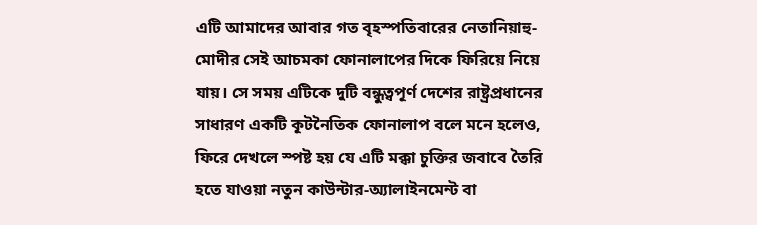এটি আমাদের আবার গত বৃহস্পতিবারের নেতানিয়াহু-মোদীর সেই আচমকা ফোনালাপের দিকে ফিরিয়ে নিয়ে যায়। সে সময় এটিকে দুটি বন্ধুত্বপূর্ণ দেশের রাষ্ট্রপ্রধানের সাধারণ একটি কূটনৈতিক ফোনালাপ বলে মনে হলেও, ফিরে দেখলে স্পষ্ট হয় যে এটি মক্কা চুক্তির জবাবে তৈরি হতে যাওয়া নতুন কাউন্টার-অ্যালাইনমেন্ট বা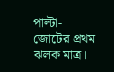পাল্টা-জোটের প্রথম ঝলক মাত্র।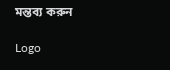মন্তব্য করুন

Logo